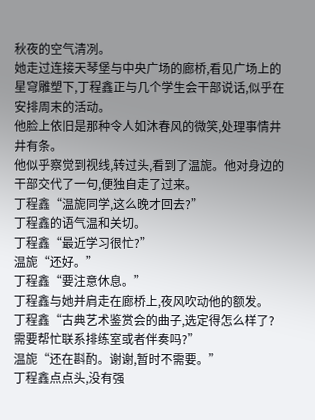秋夜的空气清冽。
她走过连接天琴堡与中央广场的廊桥,看见广场上的星穹雕塑下,丁程鑫正与几个学生会干部说话,似乎在安排周末的活动。
他脸上依旧是那种令人如沐春风的微笑,处理事情井井有条。
他似乎察觉到视线,转过头,看到了温旎。他对身边的干部交代了一句,便独自走了过来。
丁程鑫“温旎同学,这么晚才回去?”
丁程鑫的语气温和关切。
丁程鑫“最近学习很忙?”
温旎“还好。”
丁程鑫“要注意休息。”
丁程鑫与她并肩走在廊桥上,夜风吹动他的额发。
丁程鑫“古典艺术鉴赏会的曲子,选定得怎么样了?需要帮忙联系排练室或者伴奏吗?”
温旎“还在斟酌。谢谢,暂时不需要。”
丁程鑫点点头,没有强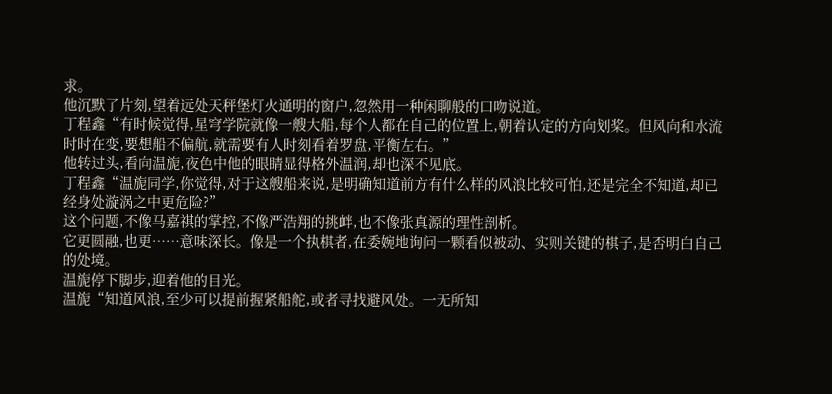求。
他沉默了片刻,望着远处天秤堡灯火通明的窗户,忽然用一种闲聊般的口吻说道。
丁程鑫“有时候觉得,星穹学院就像一艘大船,每个人都在自己的位置上,朝着认定的方向划桨。但风向和水流时时在变,要想船不偏航,就需要有人时刻看着罗盘,平衡左右。”
他转过头,看向温旎,夜色中他的眼睛显得格外温润,却也深不见底。
丁程鑫“温旎同学,你觉得,对于这艘船来说,是明确知道前方有什么样的风浪比较可怕,还是完全不知道,却已经身处漩涡之中更危险?”
这个问题,不像马嘉祺的掌控,不像严浩翔的挑衅,也不像张真源的理性剖析。
它更圆融,也更……意味深长。像是一个执棋者,在委婉地询问一颗看似被动、实则关键的棋子,是否明白自己的处境。
温旎停下脚步,迎着他的目光。
温旎“知道风浪,至少可以提前握紧船舵,或者寻找避风处。一无所知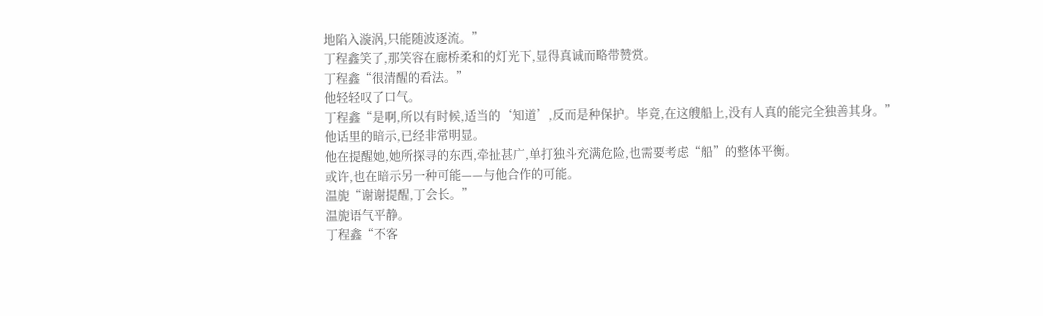地陷入漩涡,只能随波逐流。”
丁程鑫笑了,那笑容在廊桥柔和的灯光下,显得真诚而略带赞赏。
丁程鑫“很清醒的看法。”
他轻轻叹了口气。
丁程鑫“是啊,所以有时候,适当的‘知道’,反而是种保护。毕竟,在这艘船上,没有人真的能完全独善其身。”
他话里的暗示,已经非常明显。
他在提醒她,她所探寻的东西,牵扯甚广,单打独斗充满危险,也需要考虑“船”的整体平衡。
或许,也在暗示另一种可能——与他合作的可能。
温旎“谢谢提醒,丁会长。”
温旎语气平静。
丁程鑫“不客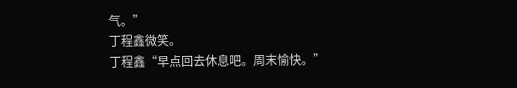气。”
丁程鑫微笑。
丁程鑫“早点回去休息吧。周末愉快。”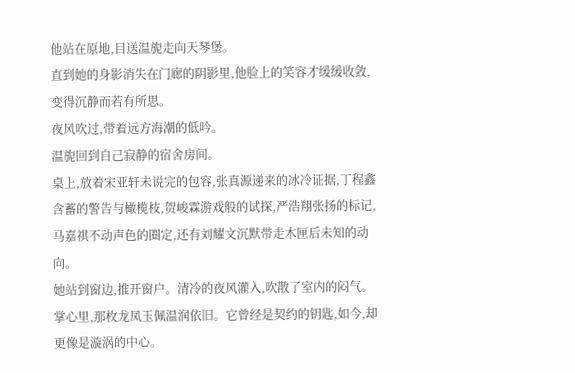他站在原地,目送温旎走向天琴堡。
直到她的身影消失在门廊的阴影里,他脸上的笑容才缓缓收敛,变得沉静而若有所思。
夜风吹过,带着远方海潮的低吟。
温旎回到自己寂静的宿舍房间。
桌上,放着宋亚轩未说完的包容,张真源递来的冰冷证据,丁程鑫含蓄的警告与橄榄枝,贺峻霖游戏般的试探,严浩翔张扬的标记,马嘉祺不动声色的圈定,还有刘耀文沉默带走木匣后未知的动向。
她站到窗边,推开窗户。清冷的夜风灌入,吹散了室内的闷气。
掌心里,那枚龙凤玉佩温润依旧。它曾经是契约的钥匙,如今,却更像是漩涡的中心。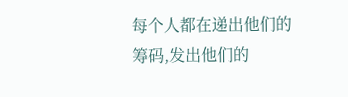每个人都在递出他们的筹码,发出他们的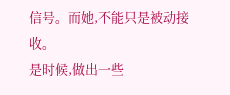信号。而她,不能只是被动接收。
是时候,做出一些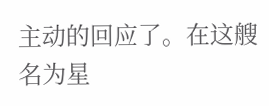主动的回应了。在这艘名为星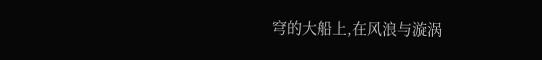穹的大船上,在风浪与漩涡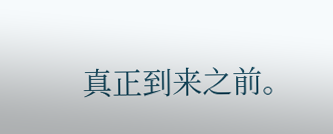真正到来之前。